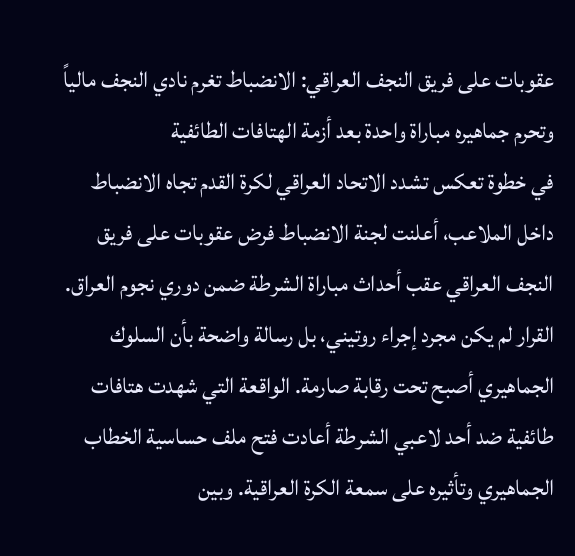عقوبات على فريق النجف العراقي: الانضباط تغرم نادي النجف مالياً وتحرم جماهيره مباراة واحدة بعد أزمة الهتافات الطائفية
في خطوة تعكس تشدد الاتحاد العراقي لكرة القدم تجاه الانضباط داخل الملاعب، أعلنت لجنة الانضباط فرض عقوبات على فريق النجف العراقي عقب أحداث مباراة الشرطة ضمن دوري نجوم العراق. القرار لم يكن مجرد إجراء روتيني، بل رسالة واضحة بأن السلوك الجماهيري أصبح تحت رقابة صارمة. الواقعة التي شهدت هتافات طائفية ضد أحد لاعبي الشرطة أعادت فتح ملف حساسية الخطاب الجماهيري وتأثيره على سمعة الكرة العراقية. وبين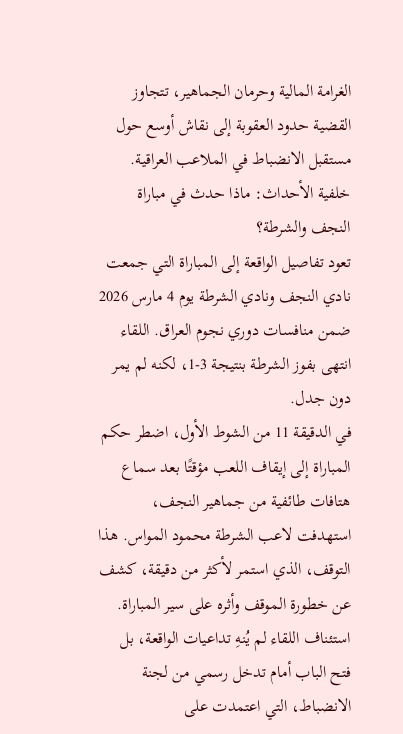الغرامة المالية وحرمان الجماهير، تتجاوز القضية حدود العقوبة إلى نقاش أوسع حول مستقبل الانضباط في الملاعب العراقية.
خلفية الأحداث: ماذا حدث في مباراة النجف والشرطة؟
تعود تفاصيل الواقعة إلى المباراة التي جمعت نادي النجف ونادي الشرطة يوم 4 مارس 2026 ضمن منافسات دوري نجوم العراق. اللقاء انتهى بفوز الشرطة بنتيجة 3-1، لكنه لم يمر دون جدل.
في الدقيقة 11 من الشوط الأول، اضطر حكم المباراة إلى إيقاف اللعب مؤقتًا بعد سماع هتافات طائفية من جماهير النجف، استهدفت لاعب الشرطة محمود المواس. هذا التوقف، الذي استمر لأكثر من دقيقة، كشف عن خطورة الموقف وأثره على سير المباراة.
استئناف اللقاء لم يُنهِ تداعيات الواقعة، بل فتح الباب أمام تدخل رسمي من لجنة الانضباط، التي اعتمدت على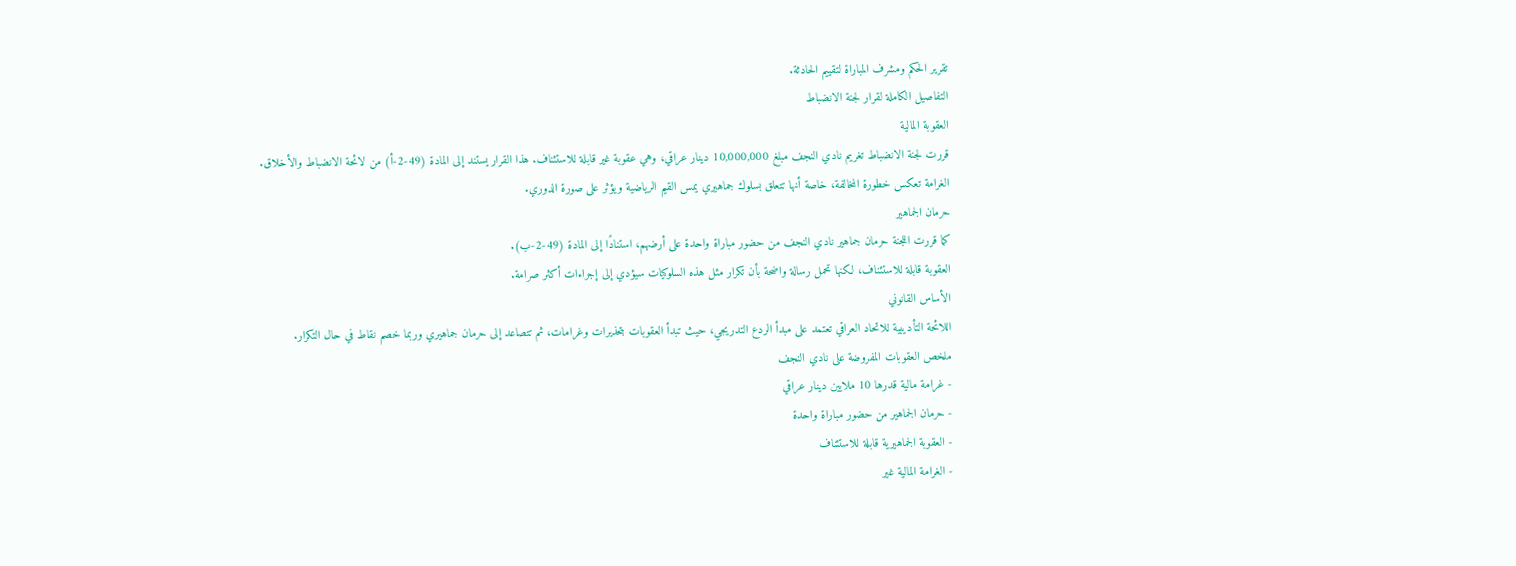تقرير الحكم ومشرف المباراة لتقييم الحادثة.
التفاصيل الكاملة لقرار لجنة الانضباط
العقوبة المالية
قررت لجنة الانضباط تغريم نادي النجف مبلغ 10,000,000 دينار عراقي، وهي عقوبة غير قابلة للاستئناف. هذا القرار يستند إلى المادة (49-2-أ) من لائحة الانضباط والأخلاق.
الغرامة تعكس خطورة المخالفة، خاصة أنها تتعلق بسلوك جماهيري يمس القيم الرياضية ويؤثر على صورة الدوري.
حرمان الجماهير
كما قررت اللجنة حرمان جماهير نادي النجف من حضور مباراة واحدة على أرضهم، استنادًا إلى المادة (49-2-ب).
العقوبة قابلة للاستئناف، لكنها تحمل رسالة واضحة بأن تكرار مثل هذه السلوكيات سيؤدي إلى إجراءات أكثر صرامة.
الأساس القانوني
اللائحة التأديبية للاتحاد العراقي تعتمد على مبدأ الردع التدريجي، حيث تبدأ العقوبات بتحذيرات وغرامات، ثم تتصاعد إلى حرمان جماهيري وربما خصم نقاط في حال التكرار.
ملخص العقوبات المفروضة على نادي النجف
- غرامة مالية قدرها 10 ملايين دينار عراقي
- حرمان الجماهير من حضور مباراة واحدة
- العقوبة الجماهيرية قابلة للاستئناف
- الغرامة المالية غير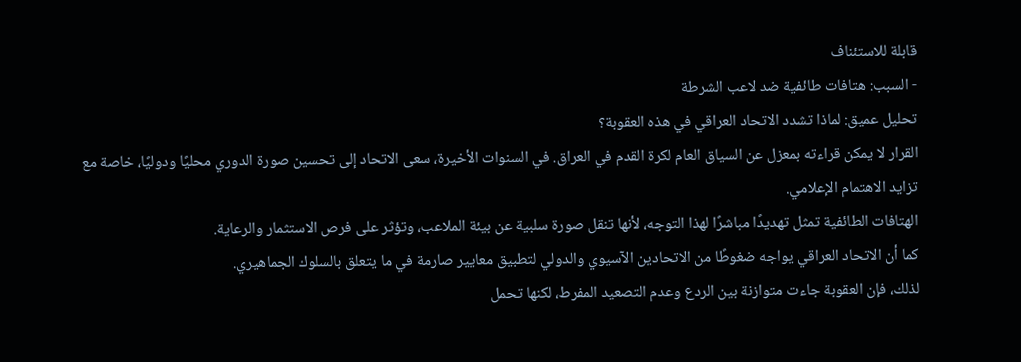قابلة للاستئناف
- السبب: هتافات طائفية ضد لاعب الشرطة
تحليل عميق: لماذا تشدد الاتحاد العراقي في هذه العقوبة؟
القرار لا يمكن قراءته بمعزل عن السياق العام لكرة القدم في العراق. في السنوات الأخيرة، سعى الاتحاد إلى تحسين صورة الدوري محليًا ودوليًا، خاصة مع تزايد الاهتمام الإعلامي.
الهتافات الطائفية تمثل تهديدًا مباشرًا لهذا التوجه، لأنها تنقل صورة سلبية عن بيئة الملاعب، وتؤثر على فرص الاستثمار والرعاية.
كما أن الاتحاد العراقي يواجه ضغوطًا من الاتحادين الآسيوي والدولي لتطبيق معايير صارمة في ما يتعلق بالسلوك الجماهيري.
لذلك، فإن العقوبة جاءت متوازنة بين الردع وعدم التصعيد المفرط، لكنها تحمل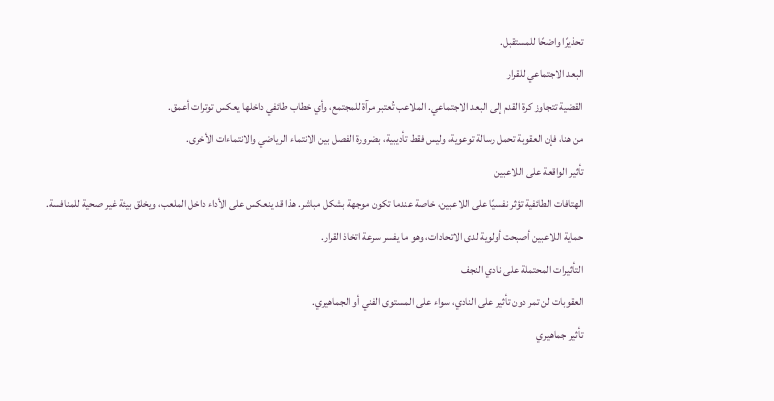تحذيرًا واضحًا للمستقبل.
البعد الاجتماعي للقرار
القضية تتجاوز كرة القدم إلى البعد الاجتماعي. الملاعب تُعتبر مرآة للمجتمع، وأي خطاب طائفي داخلها يعكس توترات أعمق.
من هنا، فإن العقوبة تحمل رسالة توعوية، وليس فقط تأديبية، بضرورة الفصل بين الانتماء الرياضي والانتماءات الأخرى.
تأثير الواقعة على اللاعبين
الهتافات الطائفية تؤثر نفسيًا على اللاعبين، خاصة عندما تكون موجهة بشكل مباشر. هذا قد ينعكس على الأداء داخل الملعب، ويخلق بيئة غير صحية للمنافسة.
حماية اللاعبين أصبحت أولوية لدى الاتحادات، وهو ما يفسر سرعة اتخاذ القرار.
التأثيرات المحتملة على نادي النجف
العقوبات لن تمر دون تأثير على النادي، سواء على المستوى الفني أو الجماهيري.
تأثير جماهيري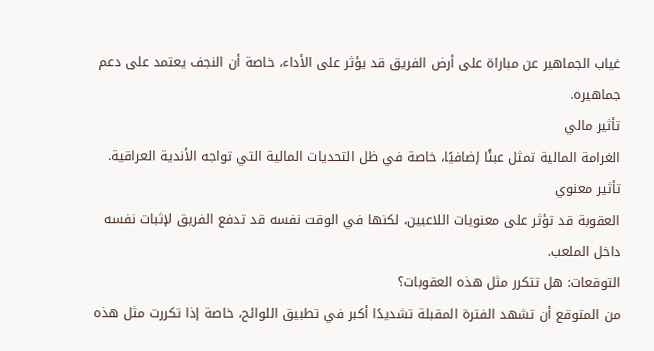غياب الجماهير عن مباراة على أرض الفريق قد يؤثر على الأداء، خاصة أن النجف يعتمد على دعم جماهيره.
تأثير مالي
الغرامة المالية تمثل عبئًا إضافيًا، خاصة في ظل التحديات المالية التي تواجه الأندية العراقية.
تأثير معنوي
العقوبة قد تؤثر على معنويات اللاعبين، لكنها في الوقت نفسه قد تدفع الفريق لإثبات نفسه داخل الملعب.
التوقعات: هل تتكرر مثل هذه العقوبات؟
من المتوقع أن تشهد الفترة المقبلة تشديدًا أكبر في تطبيق اللوائح، خاصة إذا تكررت مثل هذه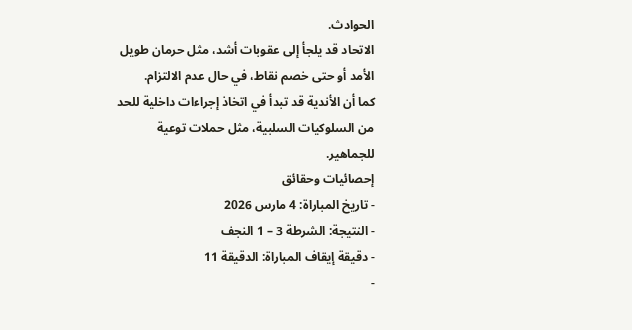الحوادث.
الاتحاد قد يلجأ إلى عقوبات أشد، مثل حرمان طويل الأمد أو حتى خصم نقاط، في حال عدم الالتزام.
كما أن الأندية قد تبدأ في اتخاذ إجراءات داخلية للحد من السلوكيات السلبية، مثل حملات توعية للجماهير.
إحصائيات وحقائق
- تاريخ المباراة: 4 مارس 2026
- النتيجة: الشرطة 3 – 1 النجف
- دقيقة إيقاف المباراة: الدقيقة 11
-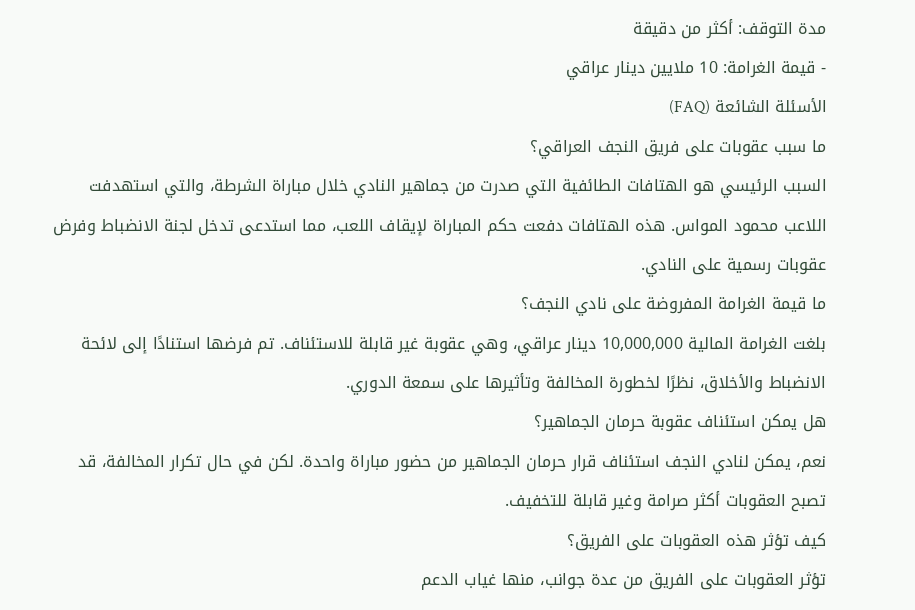مدة التوقف: أكثر من دقيقة
- قيمة الغرامة: 10 ملايين دينار عراقي
الأسئلة الشائعة (FAQ)
ما سبب عقوبات على فريق النجف العراقي؟
السبب الرئيسي هو الهتافات الطائفية التي صدرت من جماهير النادي خلال مباراة الشرطة، والتي استهدفت اللاعب محمود المواس. هذه الهتافات دفعت حكم المباراة لإيقاف اللعب، مما استدعى تدخل لجنة الانضباط وفرض عقوبات رسمية على النادي.
ما قيمة الغرامة المفروضة على نادي النجف؟
بلغت الغرامة المالية 10,000,000 دينار عراقي، وهي عقوبة غير قابلة للاستئناف. تم فرضها استنادًا إلى لائحة الانضباط والأخلاق، نظرًا لخطورة المخالفة وتأثيرها على سمعة الدوري.
هل يمكن استئناف عقوبة حرمان الجماهير؟
نعم، يمكن لنادي النجف استئناف قرار حرمان الجماهير من حضور مباراة واحدة. لكن في حال تكرار المخالفة، قد تصبح العقوبات أكثر صرامة وغير قابلة للتخفيف.
كيف تؤثر هذه العقوبات على الفريق؟
تؤثر العقوبات على الفريق من عدة جوانب، منها غياب الدعم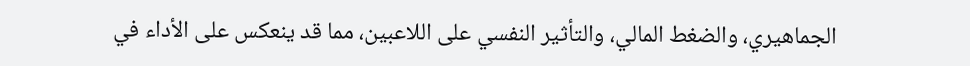الجماهيري، والضغط المالي، والتأثير النفسي على اللاعبين، مما قد ينعكس على الأداء في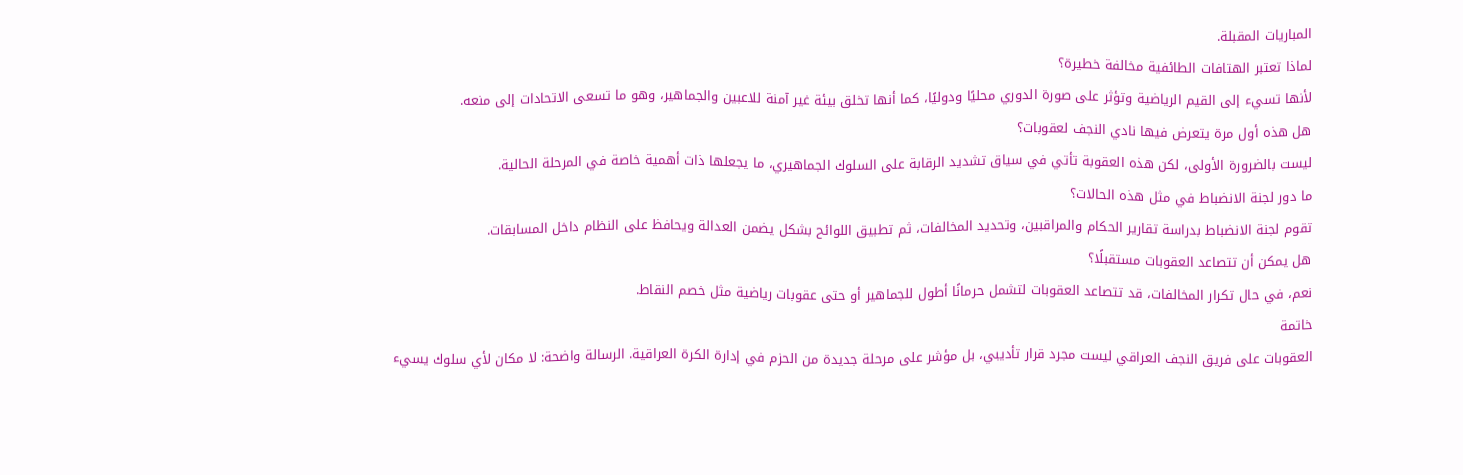المباريات المقبلة.
لماذا تعتبر الهتافات الطائفية مخالفة خطيرة؟
لأنها تسيء إلى القيم الرياضية وتؤثر على صورة الدوري محليًا ودوليًا، كما أنها تخلق بيئة غير آمنة للاعبين والجماهير، وهو ما تسعى الاتحادات إلى منعه.
هل هذه أول مرة يتعرض فيها نادي النجف لعقوبات؟
ليست بالضرورة الأولى، لكن هذه العقوبة تأتي في سياق تشديد الرقابة على السلوك الجماهيري، ما يجعلها ذات أهمية خاصة في المرحلة الحالية.
ما دور لجنة الانضباط في مثل هذه الحالات؟
تقوم لجنة الانضباط بدراسة تقارير الحكام والمراقبين، وتحديد المخالفات، ثم تطبيق اللوائح بشكل يضمن العدالة ويحافظ على النظام داخل المسابقات.
هل يمكن أن تتصاعد العقوبات مستقبلًا؟
نعم، في حال تكرار المخالفات، قد تتصاعد العقوبات لتشمل حرمانًا أطول للجماهير أو حتى عقوبات رياضية مثل خصم النقاط.
خاتمة
العقوبات على فريق النجف العراقي ليست مجرد قرار تأديبي، بل مؤشر على مرحلة جديدة من الحزم في إدارة الكرة العراقية. الرسالة واضحة: لا مكان لأي سلوك يسيء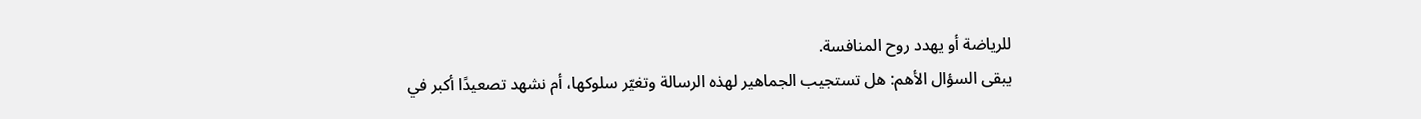للرياضة أو يهدد روح المنافسة.
يبقى السؤال الأهم: هل تستجيب الجماهير لهذه الرسالة وتغيّر سلوكها، أم نشهد تصعيدًا أكبر في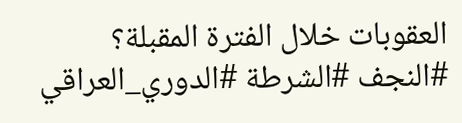العقوبات خلال الفترة المقبلة؟
#النجف #الشرطة #الدوري_العراقي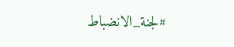#لجنة_الانضباط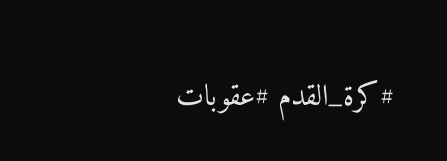#كرة_القدم #عقوبات